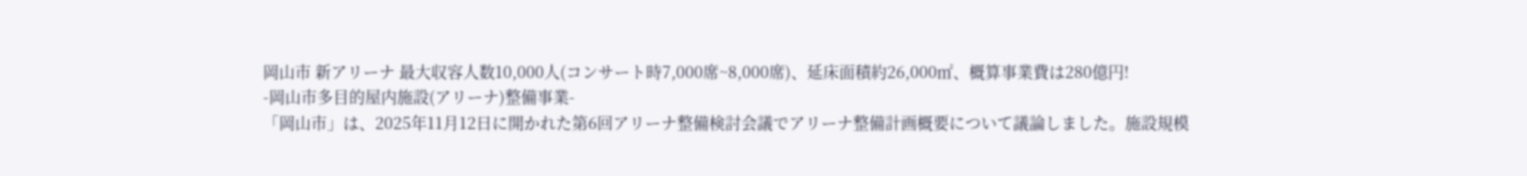岡山市 新アリーナ 最大収容人数10,000人(コンサート時7,000席~8,000席)、延床面積約26,000㎡、概算事業費は280億円!
-岡山市多目的屋内施設(アリーナ)整備事業-
「岡山市」は、2025年11月12日に開かれた第6回アリーナ整備検討会議でアリーナ整備計画概要について議論しました。施設規模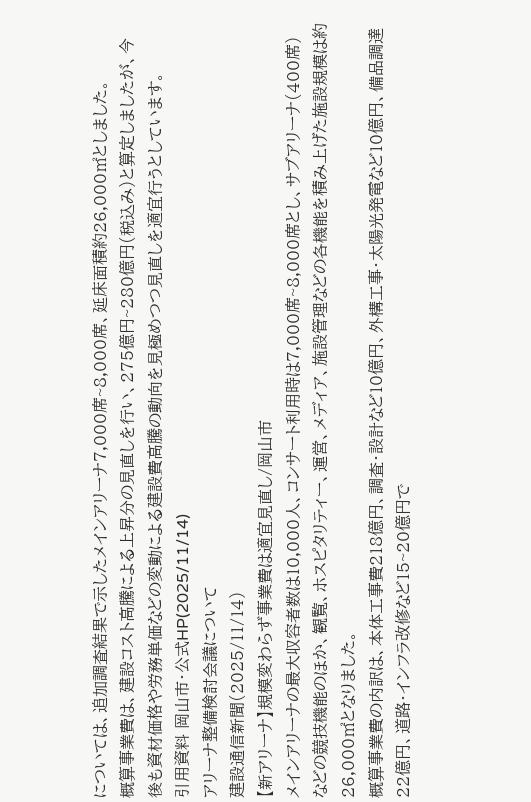については、追加調査結果で示したメインアリーナ7,000席~8,000席、延床面積約26,000㎡としました。
概算事業費は、建設コスト高騰による上昇分の見直しを行い、275億円~280億円(税込み)と算定しましたが、今後も資材価格や労務単価などの変動による建設費高騰の動向を見極めつつ見直しを適宜行うとしています。
引用資料 岡山市・公式HP(2025/11/14)
アリーナ整備検討会議について
建設通信新聞(2025/11/14)
【新アリーナ】規模変わらず事業費は適宜見直し/岡山市
メインアリーナの最大収容者数は10,000人、コンサート利用時は7,000席~8,000席とし、サブアリーナ(400席)などの競技機能のほか、観覧、ホスピタリティー、運営、メディア、施設管理などの各機能を積み上げた施設規模は約26,000㎡となりました。
概算事業費の内訳は、本体工事費218億円、調査・設計など10億円、外構工事・太陽光発電など10億円、備品調達22億円、道路・インフラ改修など15~20億円で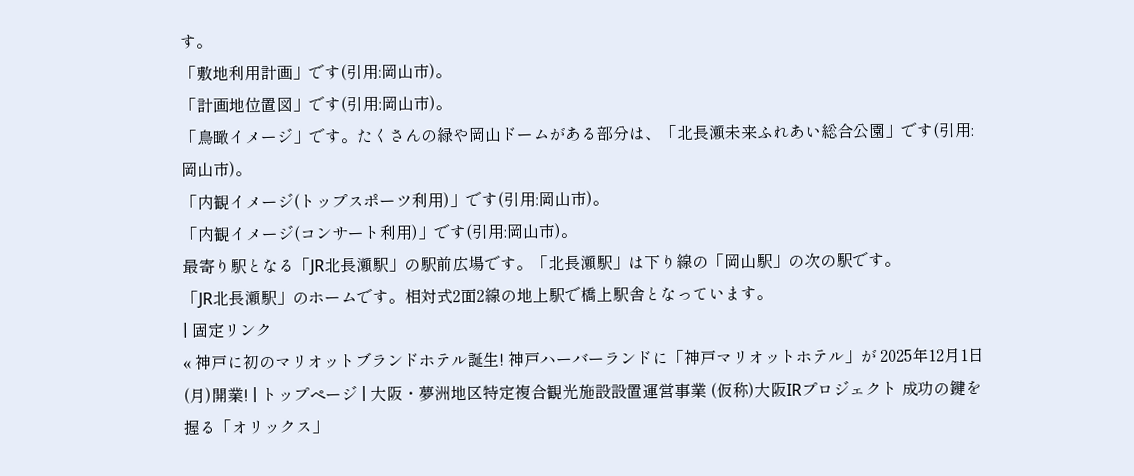す。
「敷地利用計画」です(引用:岡山市)。
「計画地位置図」です(引用:岡山市)。
「鳥瞰イメージ」です。たくさんの緑や岡山ドームがある部分は、「北長瀬未来ふれあい総合公園」です(引用:岡山市)。
「内観イメージ(トップスポーツ利用)」です(引用:岡山市)。
「内観イメージ(コンサート利用)」です(引用:岡山市)。
最寄り駅となる「JR北長瀬駅」の駅前広場です。「北長瀬駅」は下り線の「岡山駅」の次の駅です。
「JR北長瀬駅」のホームです。相対式2面2線の地上駅で橋上駅舎となっています。
| 固定リンク
« 神戸に初のマリオットブランドホテル誕生! 神戸ハーバーランドに「神戸マリオットホテル」が 2025年12月1日(月)開業! | トップページ | 大阪・夢洲地区特定複合観光施設設置運営事業 (仮称)大阪IRプロジェクト 成功の鍵を握る「オリックス」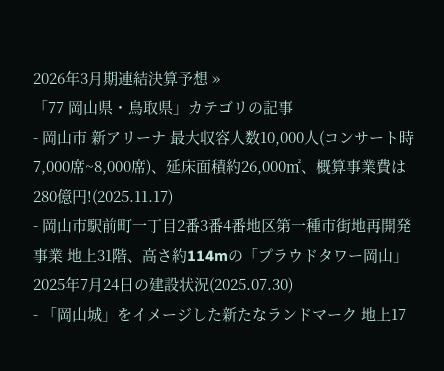2026年3月期連結決算予想 »
「77 岡山県・鳥取県」カテゴリの記事
- 岡山市 新アリーナ 最大収容人数10,000人(コンサート時7,000席~8,000席)、延床面積約26,000㎡、概算事業費は280億円!(2025.11.17)
- 岡山市駅前町一丁目2番3番4番地区第一種市街地再開発事業 地上31階、高さ約114mの「プラウドタワー岡山」 2025年7月24日の建設状況(2025.07.30)
- 「岡山城」をイメージした新たなランドマーク 地上17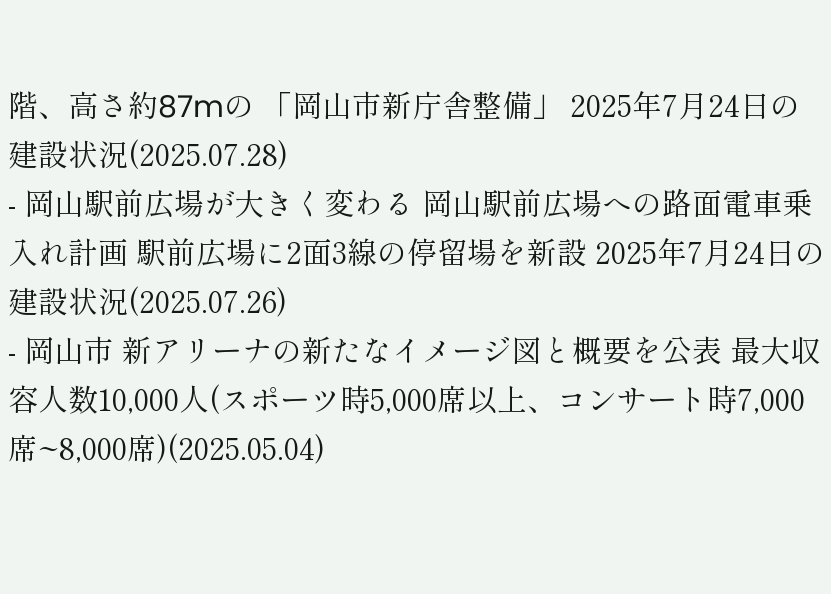階、高さ約87mの 「岡山市新庁舎整備」 2025年7月24日の建設状況(2025.07.28)
- 岡山駅前広場が大きく変わる 岡山駅前広場への路面電車乗入れ計画 駅前広場に2面3線の停留場を新設 2025年7月24日の建設状況(2025.07.26)
- 岡山市 新アリーナの新たなイメージ図と概要を公表 最大収容人数10,000人(スポーツ時5,000席以上、コンサート時7,000席~8,000席)(2025.05.04)